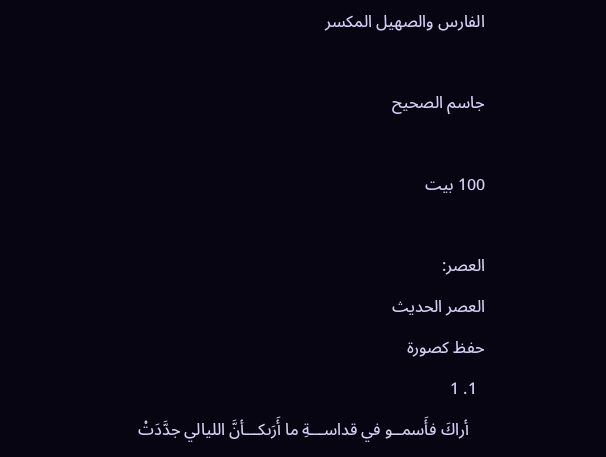الفارس والصهيل المكسر

جاسم الصحيح

100 بيت

العصر:
العصر الحديث
حفظ كصورة
  1. 1
    أراكَ فأَسمــو في قداســـةِ ما أَرَىكـــأنَّ الليالي جدَّدَتْ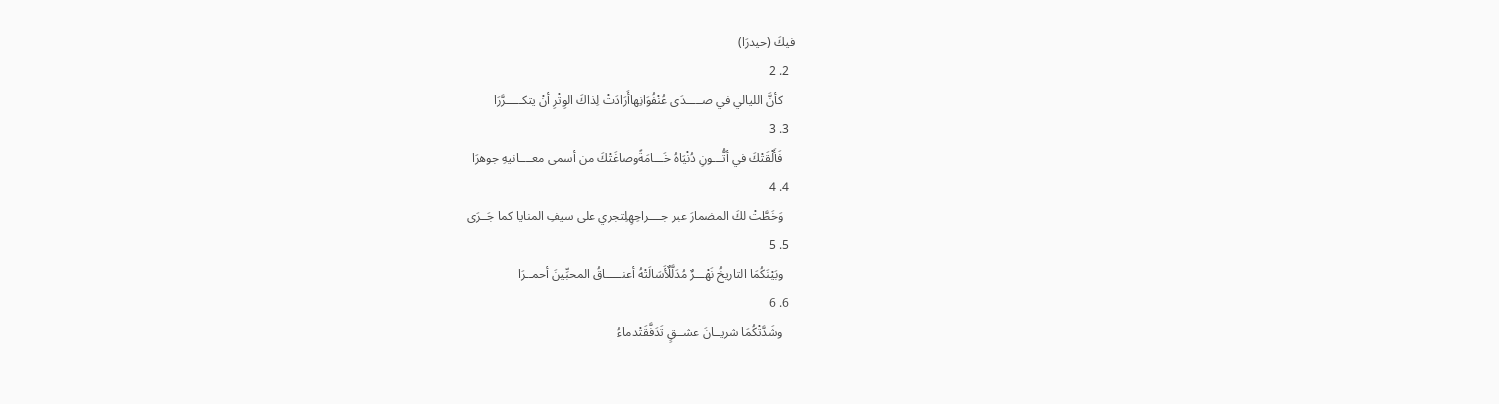فيكَ (حيدرَا)
  2. 2
    كأنَّ الليالي في صـــــدَى عُنْفُوَانِهاأَرَادَتْ لِذاكَ الوِتْرِ أنْ يتكـــــرَّرَا
  3. 3
    فَأَلْقَتْكَ في أتُّـــونِ دُنْيَاهُ خَـــامَةًوصاغَتْكَ من أسمى معــــانيهِ جوهرَا
  4. 4
    وَخَطَّتْ لكَ المضمارَ عبر جــــراحِهِلِتجري على سيفِ المنايا كما جَــرَى
  5. 5
    وبَيْنَكُمَا التاريخُ نَهْـــرٌ مُدَلَّلٌأَسَالَتْهُ أعنـــــاقُ المحبِّينَ أحمــرَا
  6. 6
    وشَدَّتْكُمَا شريــانَ عشــقٍ تَدَفَّقَتْدماءُ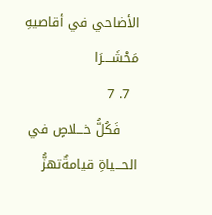الأضاحي في أقاصيهِ مَحْشَــــرَا
  7. 7
    فَكُلُّ خـــلاصٍ في الحـــياةِ قيامةٌتهزُّ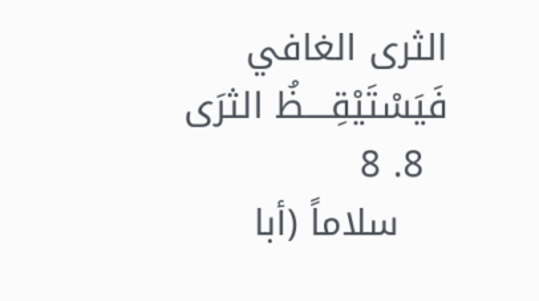الثرى الغافي فَيَسْتَيْقِــــظُ الثرَى
  8. 8
    سلاماً (أبا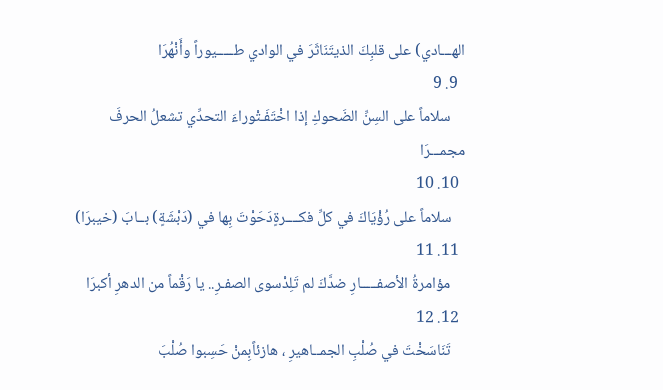الهـــادي) على قلبِكَ الذيتَنَاثَرَ في الوادي طـــــيوراً وأَنْهُرَا
  9. 9
    سلاماً على السِنِّ الضَحوكِ إذا اخْتَفَـتْوراءَ التحدِّي تشعلُ الحرفَ مجمـــرَا
  10. 10
    سلاماً على رُؤْيَاكَ في كلِّ فكــــرةٍدَحَوْتَ بِها في (دَبْشَةٍ) بــابَ (خيبرَا)
  11. 11
    مؤامرةُ الأصفـــــارِ ضدَّكَ لم تَلِدْسوى الصفـرِ.. يا رَقْماً من الدهرِ أكبرَا
  12. 12
    تَنَاسَخْتَ في صُلْبِ الجمــاهيرِ ، هازئاًبِمنْ حَسِبوا صُلْبَ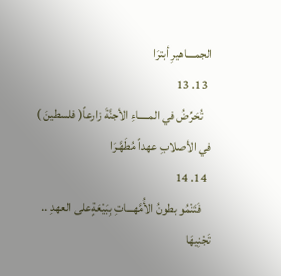الجمــــاهيرِ أبترَا
  13. 13
    تُحَرِّضُ في المـــــاءِ الأجنَّةَ زارعاً( فلسطينَ ) في الأصلابِ عهداً مُطَهَّـرَا
  14. 14
    فَتَنْمُو بطونُ الأُمَّهـــاتِ بِبَيْعَةٍعلى العهدِ .. تَجْنِيهَا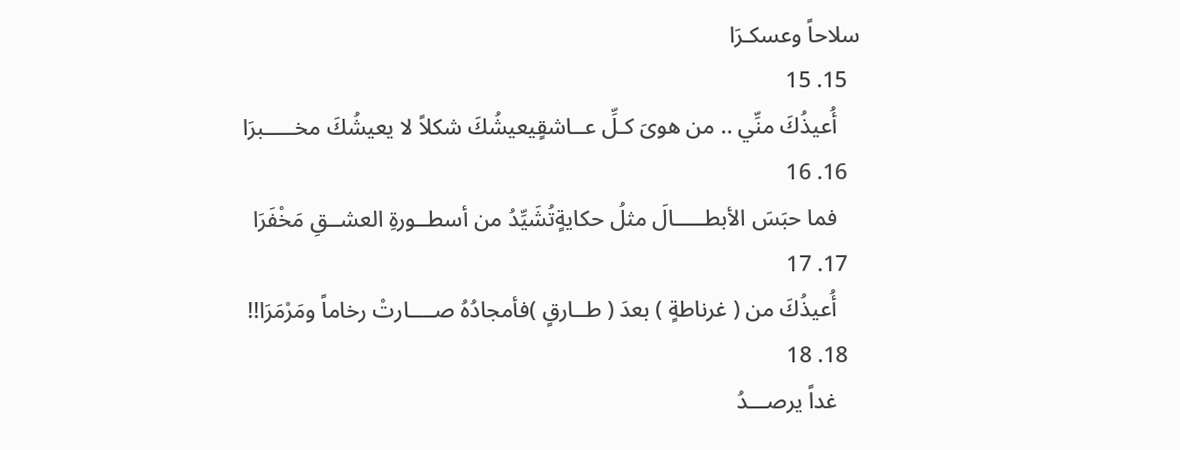سلاحاً وعسكـرَا
  15. 15
    أُعيذُكَ منِّي .. من هوىَ كـلِّ عــاشقٍيعيشُكَ شكلاً لا يعيشُكَ مخـــــبرَا
  16. 16
    فما حبَسَ الأبطـــــالَ مثلُ حكايةٍتُشَيِّدُ من أسطــورةِ العشــقِ مَخْفَرَا
  17. 17
    أُعيذُكَ من ( غرناطةٍ ) بعدَ ( طــارقٍ )فأمجادُهُ صــــارتْ رخاماً ومَرْمَرَا!!
  18. 18
    غداً يرصـــدُ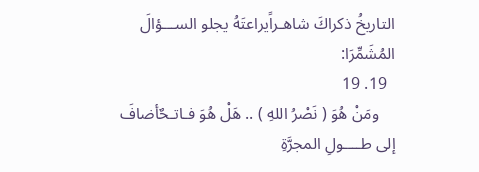التاريخُ ذكراكَ شاهـراًيراعتَهُ يجلو الســـؤالَ المُشَمِّرَا:
  19. 19
    ومَنْ هُوَ ( نَصْرُ اللهِ ) .. هَلْ هُوَ فـاتـحٌأضافَ إلى طــــولِ المجرَّةِ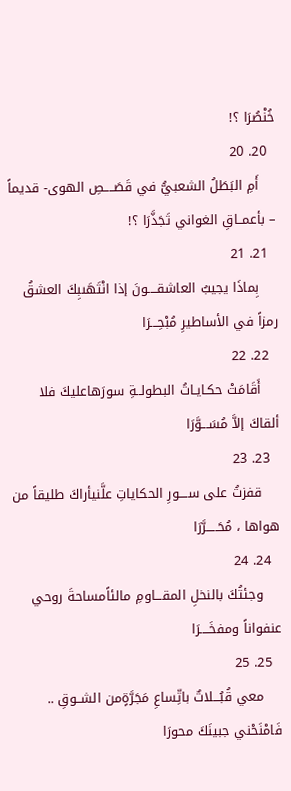خُنْصُرَا ؟!
  20. 20
    أَمِ البَطَلُ الشعبيُّ في قَصَــــصِ الهوى- قديماً – بأعمــاقِ الغواني تَجَذَّرَا ؟!
  21. 21
    بِماذَا يجيبُ العاشقــــونَ إذا انْتَهَىبِكَ العشقُ رمزاً في الأساطيرِ مُبْحِـــرَا
  22. 22
    أَقَامَتْ حكـايـاتُ البطولــةِ سورَهاعليكَ فلا ألقاكَ إلاَّ مُسَـــوَّرَا
  23. 23
    قفزتُ على ســــورِ الحكاياتِ علَّنيأراكَ طليقاً من هواها ، مُحَـــــرَّرَا
  24. 24
    وجئتُكَ بالنخلِ المقـــاومِ مالئاًمساحةَ روحي عنفواناً ومفخَــــرَا
  25. 25
    معي قُبُـــلاتٌ باتِّساعِ مَجَرَّةٍمن الشــوقِ .. فَامْنَحْني جبينَكَ محورَا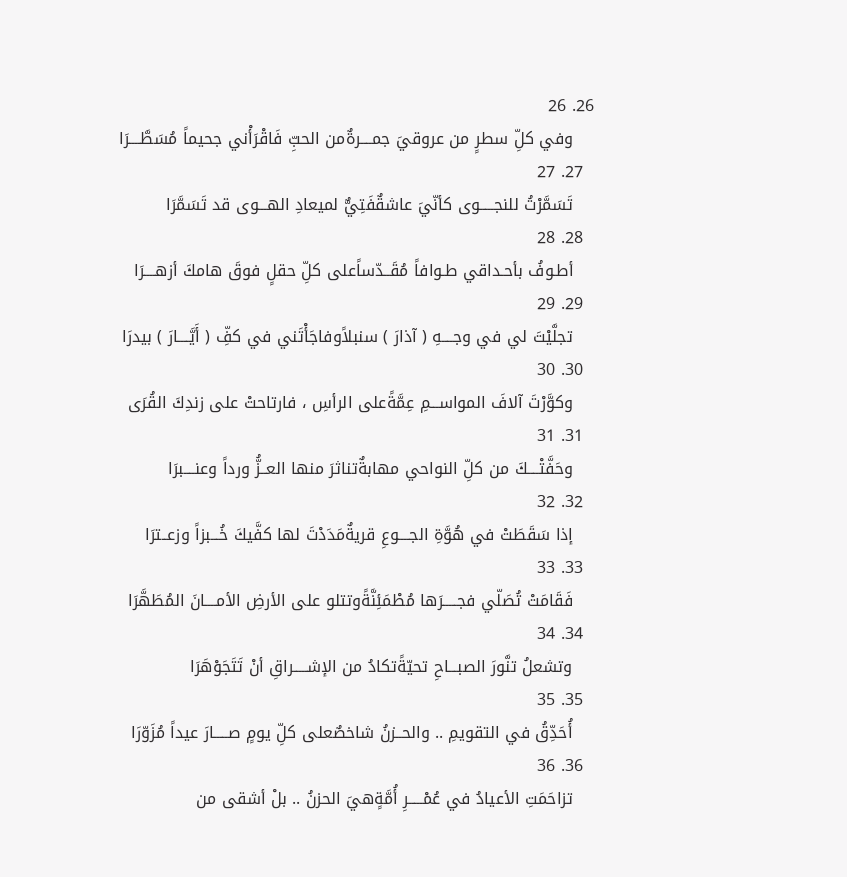26. 26
    وفي كلِّ سطرٍ من عروقيَ جمــــرةٌمن الحبِّ فَاقْرَأْني جحيماً مُسَطَّــــرَا
  27. 27
    تَسَمَّرْتُ للنجـــــوى كأنّيَ عاشقٌفَتِيٌّ لميعادِ الهـــوى قد تَسَمَّرَا
  28. 28
    أطـوفُ بأحـداقي طـوافاً مُقَــدّساًعلى كلِّ حقلٍ فوقَ هامكَ أزهــــرَا
  29. 29
    تجلَّيْتَ لي في وجــــهِ ( آذارَ ) سنبلاًوفاجَأْتَني في كفِّ ( أَيَّــــارَ ) بيدرَا
  30. 30
    وكوَّرْتَ آلافَ المواســـمِ عِمَّةًعلى الرأسِ ، فارتاحتْ على زندِكَ القُرَى
  31. 31
    وحَفَّتْــــكَ من كلِّ النواحي مهابةٌتناثرَ منها العــزُّ ورداً وعنــــبرَا
  32. 32
    إذا سَقَطَتْ في هُوَّةِ الجــــوعِ قريةٌمَدَدْتَ لها كفَّيكَ خُـــبزاً وزعــترَا
  33. 33
    فَقَامَتْ تُصَلّي فجـــــرَها مُطْمَئِنَّةًوتتلو على الأرضِ الأمــــانَ المُطَهَّرَا
  34. 34
    وتشعلُ تنَّورَ الصبـــاحِ تحيّةًتكادُ من الإشـــــراقِ أنْ تَتَجَوْهَرَا
  35. 35
    أُحَدِّقُ في التقويمِ .. والحــزنُ شاخصٌعلى كلِّ يومٍ صـــــارَ عيداً مُزَوّرَا
  36. 36
    تزاحَمَتِ الأعيادُ في عُمْـــــرِ أُمَّةٍهيَ الحزنُ .. بلْ أشقى من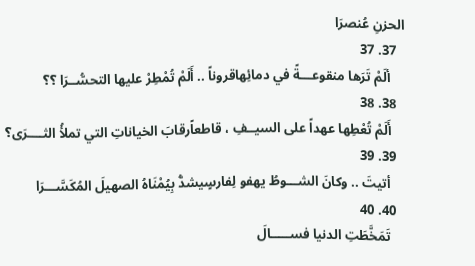الحزنِ عُنصرَا
  37. 37
    ألَمْ تَرَها منقوعـــةً في دمائِهاقروناً .. أَلَمْ تُمْطِرْ عليها التحسُّــرَا ؟؟
  38. 38
    أَلَمْ تُعْطِها عهداً على السيــفِ ، قاطعاًرقابَ الخياناتِ التي تملأُ الثــــرَى؟
  39. 39
    أتيتَ .. وكانَ الشـــوطُ يهفو لِفارسٍيشدُّ بِيُمْنَاهُ الصهيلَ المُكَسَّـــرَا
  40. 40
    تَمَخَّطَتِ الدنيا فســـــالَ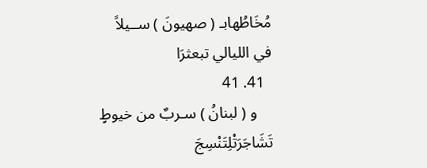مُخَاطُهابـ ( صهيونَ ) ســيلاً في الليالي تبعثرَا
  41. 41
    و ( لبنانُ ) سـربٌ من خيوطٍ تَشَاجَرَتْلِتَنْسِجَ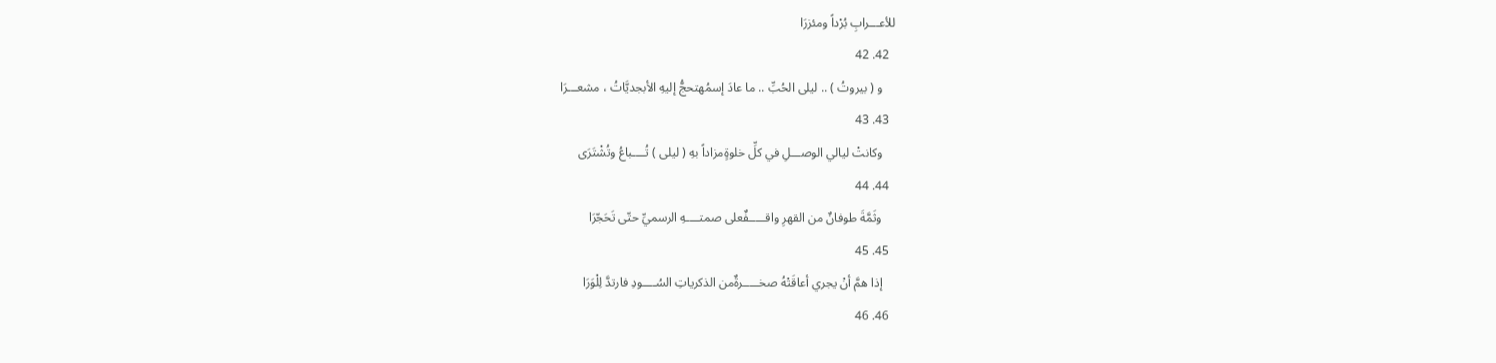للأعـــرابِ بُرْداً ومئزرَا
  42. 42
    و ( بيروتُ ) .. ليلى الحُبِّ .. ما عادَ إسمُهتحجُّ إليهِ الأبجديَّاتُ ، مشعـــرَا
  43. 43
    وكانتْ ليالي الوصـــلِ في كلِّ خلوةٍمزاداً بهِ ( ليلى ) تُــــباعُ وتُشْتَرَى
  44. 44
    وثَمَّةَ طوفانٌ من القهرِ واقـــــفٌعلى صمتــــهِ الرسميِّ حتّى تَحَجّرَا
  45. 45
    إذا همَّ أنْ يجري أعاقَتْهُ صخـــــرةٌمن الذكرياتِ السُــــودِ فارتدَّ لِلْوَرَا
  46. 46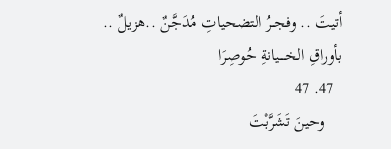أتيتَ .. وفجــرُ التضحياتِ مُدَجَّنٌ ..هزيلٌ .. بأوراقِ الخــــيانةِ حُوصِرَا
  47. 47
    وحينَ تَشَرَّبْتَ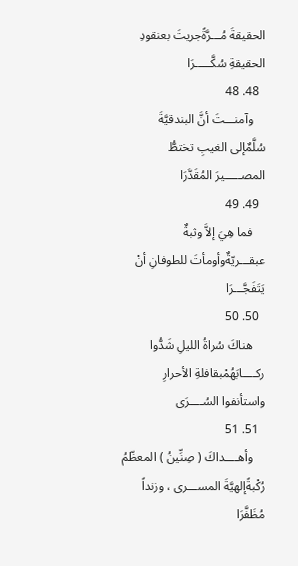الحقيقةَ مُـــرَّةًجريتَ بعنقودِ الحقيقةِ سُكَّـــــرَا
  48. 48
    وآمنـــتَ أنَّ البندقيَّةَ سُلَّمٌإلى الغيبِ تختطُّ المصـــــيرَ المُقَدَّرَا
  49. 49
    فما هِيَ إلاَّ وثبةٌ عبقـــريّةٌوأومأتَ للطوفانِ أنْ يَتَفَجَّـــرَا
  50. 50
    هناكَ سُراةُ الليلِ شَدُّوا ركــــابَهُمْبقافلةِ الأحرارِ واستأنفوا السُــــرَى
  51. 51
    وأهــــداكَ ( صِنِّينُ ) المعظّمُ رُكْبةًإلهيَّةَ المســـرى ، وزنداً مُظَفَّرَا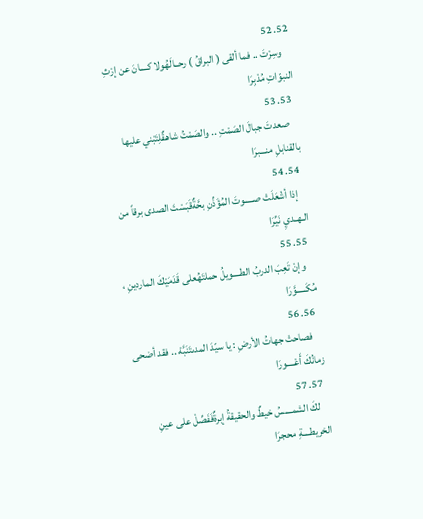52. 52
    وسِرْتَ .. فما ألقى ( البراقُ ) رحــالَهُولا كــــانَ عن إرْثِ النبوّاتِ مُدْبِرَا
  53. 53
    صعدتَ جبالَ الصَمْتِ .. والصَمْتُ شاهقٌلِتَبْني عليها بالقنابلِ منـــبرَا
  54. 54
    إذا أشْعَلَتْ صـــــوتَ المُؤَذِّنِ بحَّةٌقَبَسْتَ الصدى برقاً من الـهــديِ نَيِّرَا
  55. 55
    وإنْ تَعِبَ الدربُ الطــــويلُ حملتَهُعلى قَدَمَيْكَ الماردينِ ، مُكَـــــوَّرَا
  56. 56
    فصاحتْ جهاتُ الأرضِ : يا سيّدَ المدىتَنَبَّهْ .. فقد أضحى زمانُكَ أَعْــــورَا
  57. 57
    لكَ الشمــــسُ خيطٌ والحقيقةُ إبرةٌفَفَصِّلْ على عينِ الخريطــــةِ محجرَا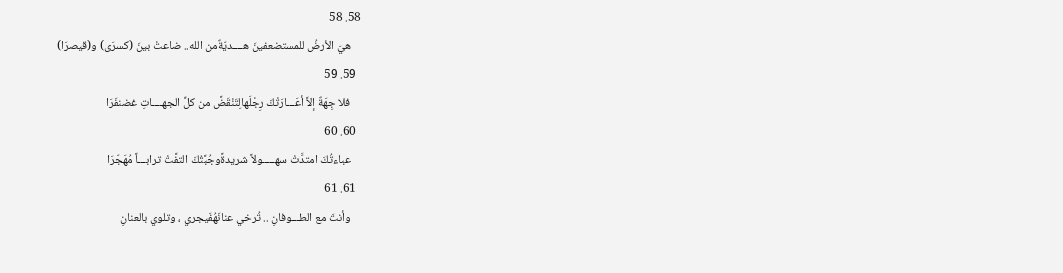58. 58
    هيَ الأرضُ للمستضعفينَ هــــديّةٌمن الله.. ضاعتْ بينَ (كسرَى) و(قيصرَا)
  59. 59
    فلا جِهَةٌ إلاَّ أعَـــارَتْكَ رِجْلَهالِتَنْقَضَّ من كلِّ الجهــــاتِ غضنفَرَا
  60. 60
    عباءتُكَ امتدَّتْ سهـــــولاً شريدةًوجُبَّتُكَ التفَّتْ ترابـــاً مُهَجّرَا
  61. 61
    وأنتَ مع الطـــوفانِ .. تُرخي عنانَهُفَيجري ، وتلوي بالعنانِ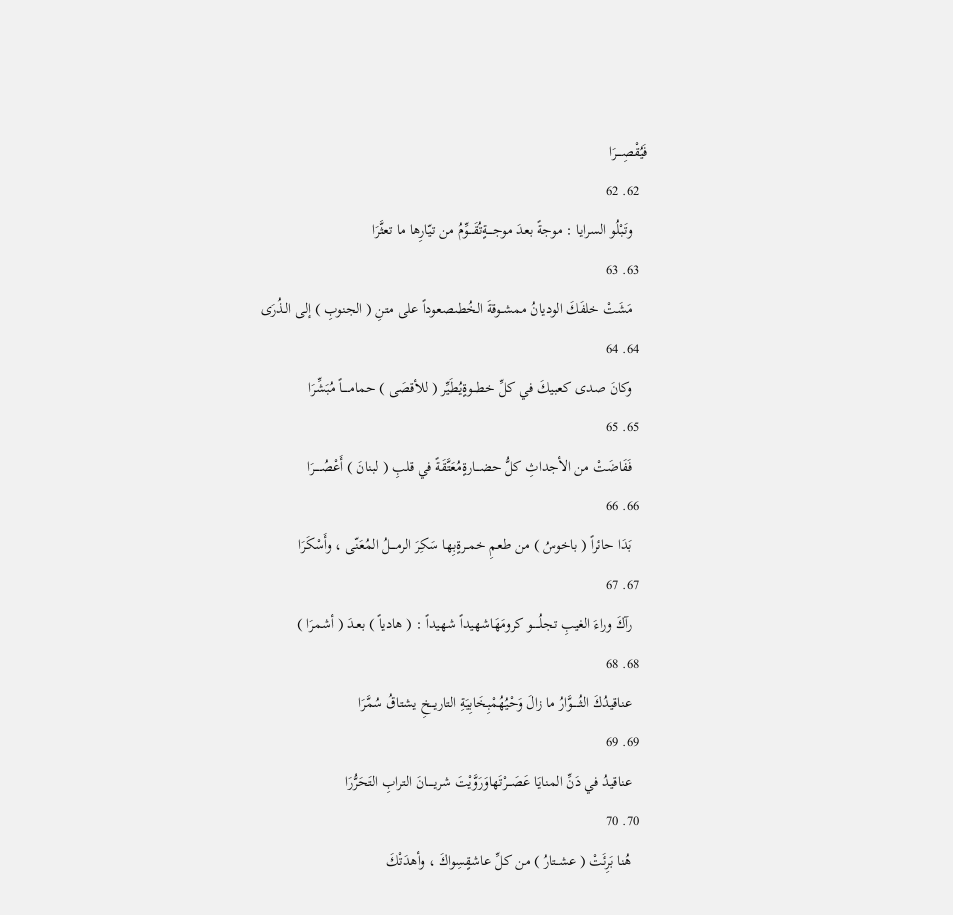فَيُقْصِــــرَا
  62. 62
    وتَبْلُو السرايا : موجةً بعدَ موجــــةٍتُقَـــوِّمُ من تيّارِها ما تعثَّرَا
  63. 63
    مَشَتْ خلفَكَ الوديانُ ممشــوقةَ الخُطىصعوداً على متنِ ( الجنوبِ ) إلى الـذُرَى
  64. 64
    وكانَ صدى كعبيكَ في كلِّ خطـــوةٍيُطَيِّر ( للأقصَى ) حمامـــــاً مُبَشِّرَا
  65. 65
    فَفَاضَتْ من الأجداثِ كلُّ حضـــارةٍمُعَتَّقَةً في قلبِ ( لبنانَ ) أَعْصُـــــرَا
  66. 66
    بَدَا حائراً ( باخوسُ ) من طعمِ خمــرةٍبِها سَكِرَ الرمــــلُ المُعَنّى ، وأَسْكَرَا
  67. 67
    رآكَ وراءَ الغيبِ تجلُـــــو كرومَهَاشهيداً شهيداً : ( هادياً ) بعـدَ ( أشمرَا )
  68. 68
    عناقيدُكَ الثُـــــوَّارُ ما زالَ وَحْيُهُمْبِخَابِيَةِ التاريـــخِ يشتاقُ سُمَّرَا
  69. 69
    عناقيدُ في دَنِّ المنايَا عَصَـــرْتَهاوَرَوَّيْتَ شريـــــانَ الترابِ التَحَرُّرَا
  70. 70
    هُنا بَرِئَتْ ( عشــتارُ ) من كلِّ عاشقٍسِواكَ ، وأهدَتْكَ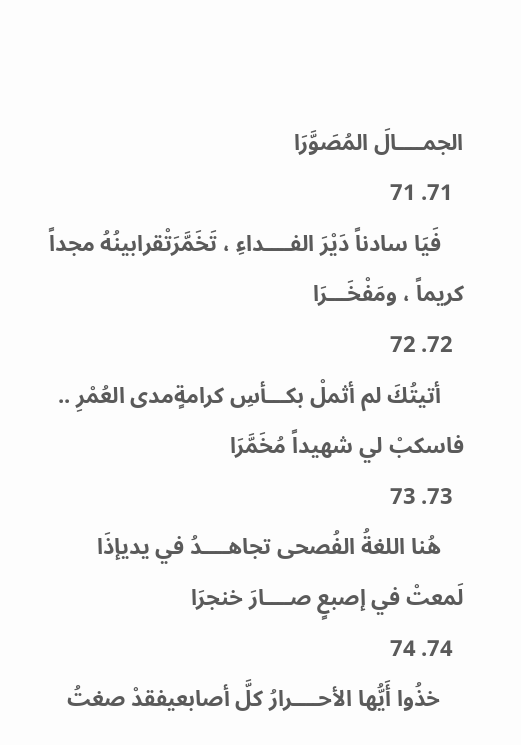الجمــــالَ المُصَوَّرَا
  71. 71
    فَيَا سادناً دَيْرَ الفــــداءِ ، تَخَمَّرَتْقرابينُهُ مجداً كريماً ، ومَفْخَـــرَا
  72. 72
    أتيتُكَ لم أثملْ بكـــأسِ كرامةٍمدى العُمْرِ .. فاسكبْ لي شهيداً مُخَمَّرَا
  73. 73
    هُنا اللغةُ الفُصحى تجاهــــدُ في يديإذَا لَمعتْ في إصبعٍ صــــارَ خنجرَا
  74. 74
    خذُوا أَيُّها الأحــــرارُ كلَّ أصابعيفقدْ صغتُ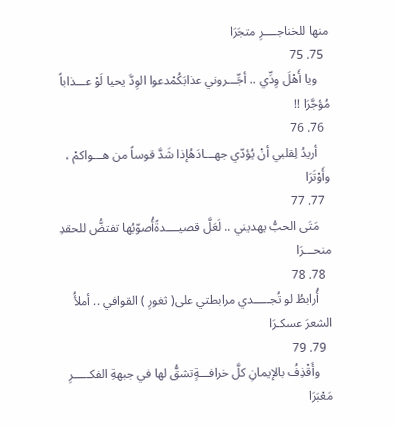منها للخناجــــرِ متجَرَا
  75. 75
    ويا أَهْلَ وِدِّي .. أجِّـــروني عذابَكُمْدعوا الوِدَّ يحيا لَوْ عـــذاباً مُؤجَّرَا !!
  76. 76
    أريدُ لِقلبي أنْ يُؤدّي جهـــادَهُإذا شَدَّ قوساً من هـــواكمْ ، وأَوْتَرَا
  77. 77
    مَتَى الحبُّ يهديني .. لَعَلَّ قصيــــدةًأُصوّبُها تفتضُّ للحقدِ منحـــرَا
  78. 78
    أُرابطُ لو تُجـــــدي مرابطتي على( ثغورِ ) القوافي .. أملأُ الشعرَ عسكـرَا
  79. 79
    وأَقْذِفُ بالإيمانِ كلَّ خرافـــةٍتشقُّ لها في جبهةِ الفكـــــرِ مَعْبَرَا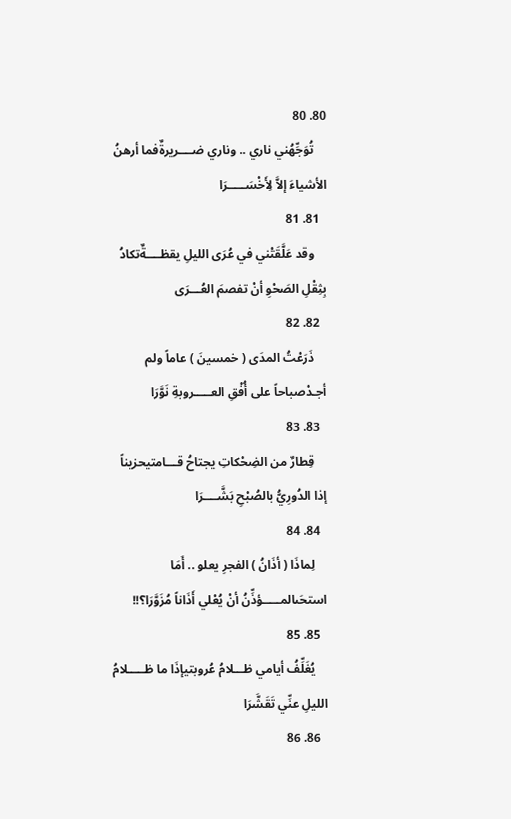80. 80
    تُوَجِّهُني ناري .. وناري ضــــريرةٌفما أرهنُ الأشياءَ إلاَّ لِأَخْسَـــــرَا
  81. 81
    وقد عَلَّقَتْني في عُرَى الليلِ يقظــــةٌتكادُ بِثِقْلِ الصَحْوِ أنْ تفصمَ العُـــرَى
  82. 82
    ذَرَعْتُ المدَى ( خمسينَ ) عاماً ولم أجـدْصباحاً على أُفْقِ العـــــروبةِ نَوَّرَا
  83. 83
    قِطارٌ من الضِحْكاتِ يجتاحُ قـــامتيحزيناً إذا الدُورِيُّ بالصُبْحِ بَشَّــــرَا
  84. 84
    لِماذَا ( أذَانُ ) الفجرِ يعلو .. أَمَا استحَىالمـــــؤذِّنُ أنْ يُعْلي أَذَاناً مُزَوَّرَا؟!!
  85. 85
    يُغَلِّفُ أيامي ظـــلامُ عُروبتيإذَا ما ظـــــلامُ الليلِ عنِّي تَقَشَّرَا
  86. 86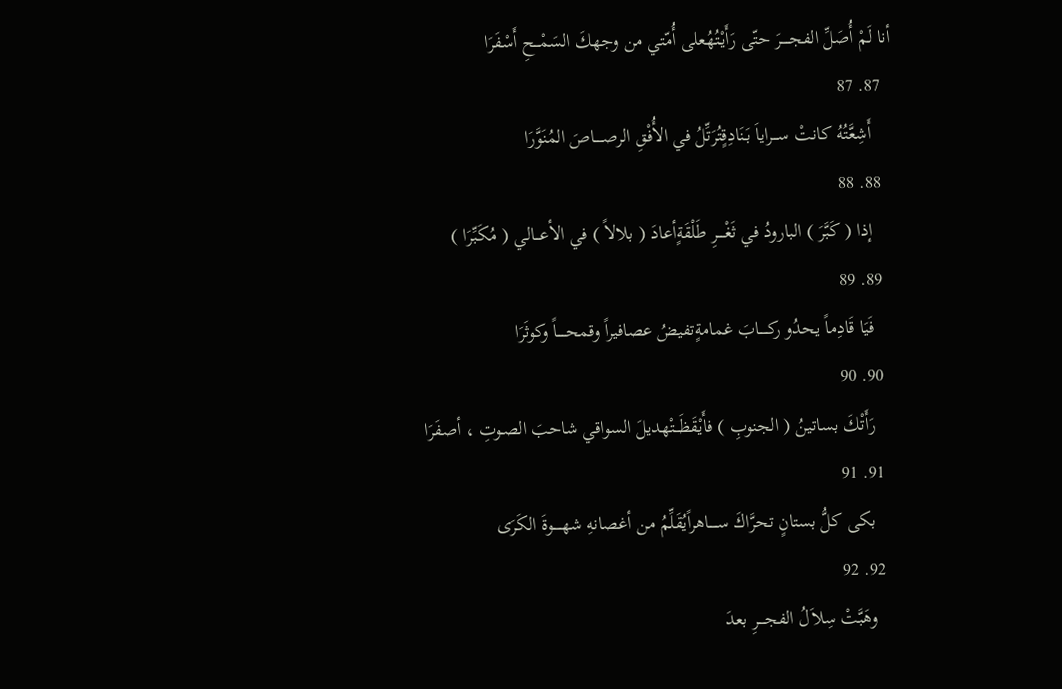أنا لَمْ أُصَلِّ الفجـــــرَ حتّى رَأَيْتُهُعلى أُمّتي من وجهكَ السَمْـــحِ أَسْفَرَا
  87. 87
    أَشِعَّتُهُ كانتْ ســـراياَ بَنَادِقٍتُرَتِّلُ في الأُفْقِ الرصـــــاصَ المُنَوَّرَا
  88. 88
    إذا ( كَبَّرَ ) البارودُ في ثَغْــــرِ طَلْقَةٍأعادَ ( بلالاً ) في الأعـــالي ( مُكَبِّرَا )
  89. 89
    فَيَا قَادِماً يحدُو ركـــــابَ غمامةٍتفيضُ عصافيراً وقمحـــــاً وكوثَرَا
  90. 90
    رَأَتْكَ بساتينُ ( الجنوبِ ) فأَيْقَظَـــتْهديلَ السواقي شاحبَ الصـوتِ ، أصفَرَا
  91. 91
    بكى كلُّ بستانٍ تحرَّاكَ ســـــاهراًيُقَلِّمُ من أغصانهِ شهـــــوةَ الكَرَى
  92. 92
    وهَبَّتْ سِلاَلُ الفجــــرِ بعدَ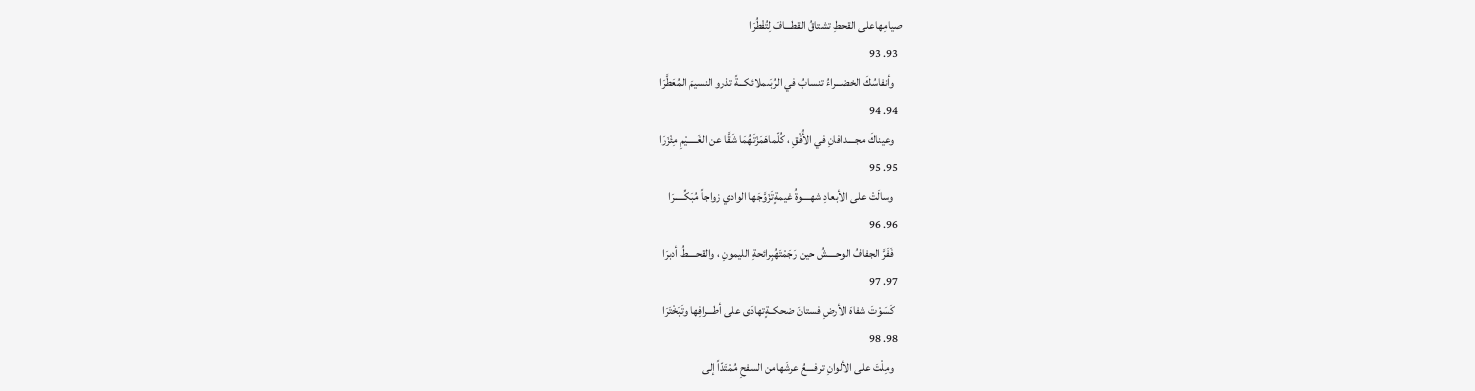صيامِهاعلى القحطِ تشتاقُ القطـــافَ لِتُفْطُرَا
  93. 93
    وأنفاسُكَ الخضـــراءُ تنسابُ في الرُبَىملائكـــةً تذرو النسيمَ المُعَطَّرَا
  94. 94
    وعيناكَ مجــــدافانِ في الأُفْقِ ، كُلّماهَمَزْتَهُمَا شَقَّا عن الغَـــــيْمِ مِئْزَرَا
  95. 95
    وسالَتْ على الأبعادِ شهــــوةُ غيمةٍتَزَوَّجَها الوادي زواجاً مُبَكِّـــــرَا
  96. 96
    فَفَرَّ الجفافُ الوحــــشُ حين رَجَمْتَهُبِرائحةِ الليمونِ ، والقحــــطُ أدبرَا
  97. 97
    كَسَوْتَ شفاهَ الأرضِ فستانَ ضحكــةٍتهادَى على أطـــرافِها وتَبَخْتَرَا
  98. 98
    ومِلْتَ على الألوانِ ترفــــعُ عرشَهامن السفحِ مُمْتَدّاً إلى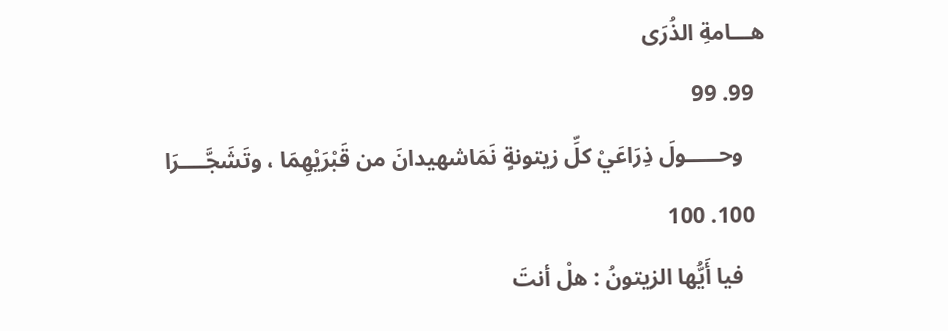هـــامةِ الذُرَى
  99. 99
    وحـــــولَ ذِرَاعَيْ كلِّ زيتونةٍ نَمَاشهيدانَ من قَبْرَيْهِمَا ، وتَشَجَّــــرَا
  100. 100
    فيا أَيُّها الزيتونُ : هلْ أنتَ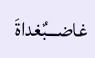غاضـــبٌغداةَ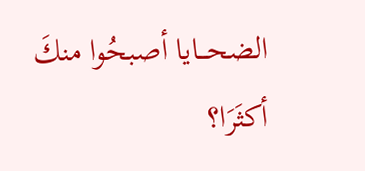الضحـــايا أصبحُوا منكَ أكثَرَا؟